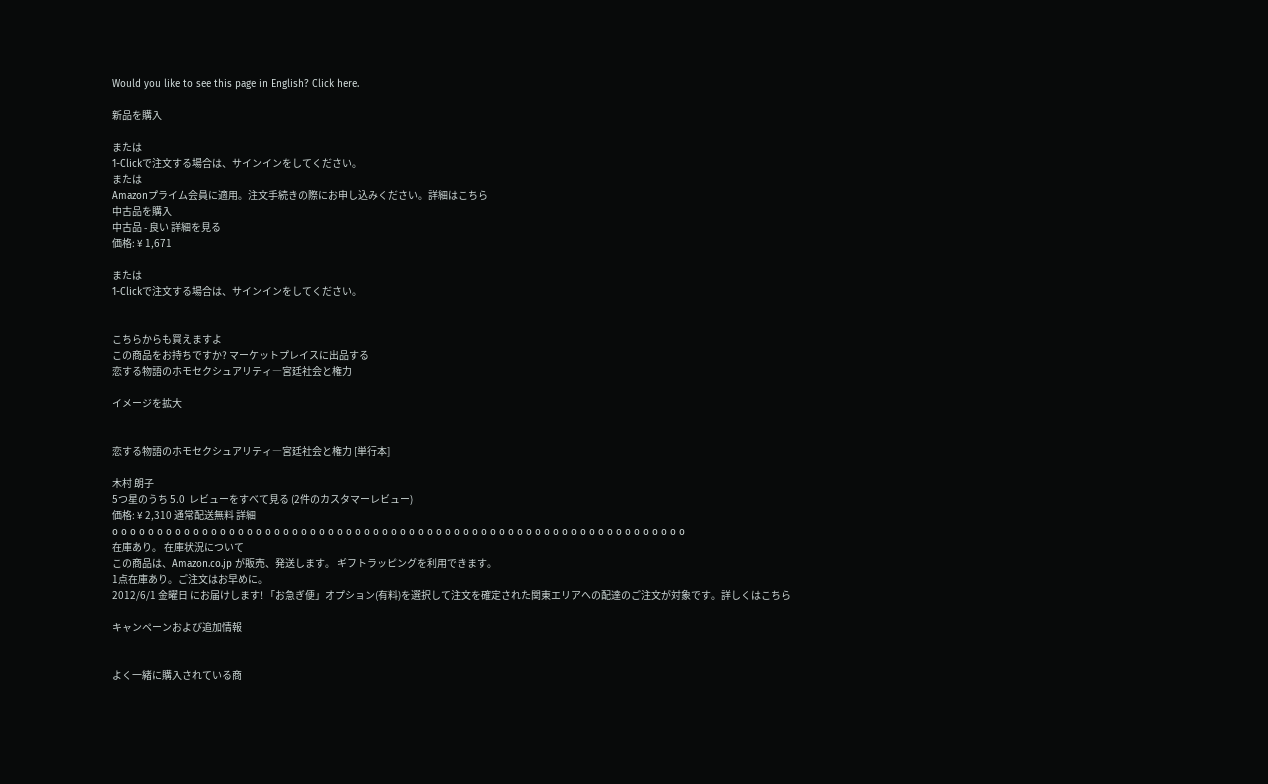Would you like to see this page in English? Click here.

新品を購入

または
1-Clickで注文する場合は、サインインをしてください。
または
Amazonプライム会員に適用。注文手続きの際にお申し込みください。詳細はこちら
中古品を購入
中古品 - 良い 詳細を見る
価格: ¥ 1,671

または
1-Clickで注文する場合は、サインインをしてください。


こちらからも買えますよ
この商品をお持ちですか? マーケットプレイスに出品する
恋する物語のホモセクシュアリティ―宮廷社会と権力

イメージを拡大


恋する物語のホモセクシュアリティ―宮廷社会と権力 [単行本]

木村 朗子
5つ星のうち 5.0  レビューをすべて見る (2件のカスタマーレビュー)
価格: ¥ 2,310 通常配送無料 詳細
o o o o o o o o o o o o o o o o o o o o o o o o o o o o o o o o o o o o o o o o o o o o o o o o o o o o o o o o o o o o o o o o
在庫あり。 在庫状況について
この商品は、Amazon.co.jp が販売、発送します。 ギフトラッピングを利用できます。
1点在庫あり。ご注文はお早めに。
2012/6/1 金曜日 にお届けします! 「お急ぎ便」オプション(有料)を選択して注文を確定された関東エリアへの配達のご注文が対象です。詳しくはこちら

キャンペーンおよび追加情報


よく一緒に購入されている商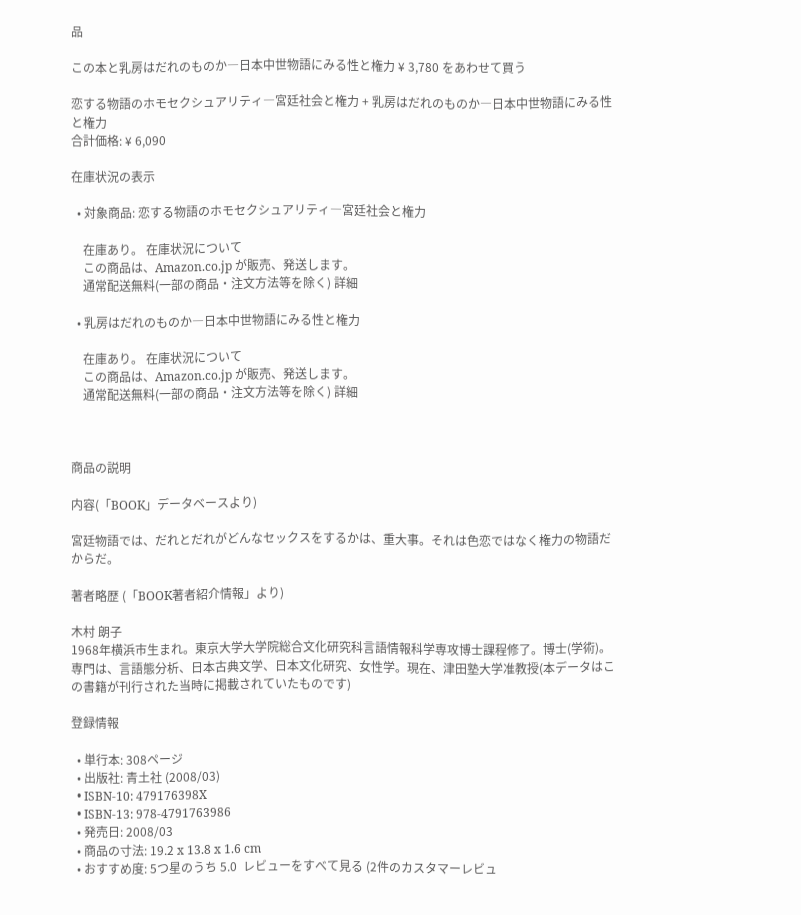品

この本と乳房はだれのものか―日本中世物語にみる性と権力 ¥ 3,780 をあわせて買う

恋する物語のホモセクシュアリティ―宮廷社会と権力 + 乳房はだれのものか―日本中世物語にみる性と権力
合計価格: ¥ 6,090

在庫状況の表示

  • 対象商品: 恋する物語のホモセクシュアリティ―宮廷社会と権力

    在庫あり。 在庫状況について
    この商品は、Amazon.co.jp が販売、発送します。
    通常配送無料(一部の商品・注文方法等を除く) 詳細

  • 乳房はだれのものか―日本中世物語にみる性と権力

    在庫あり。 在庫状況について
    この商品は、Amazon.co.jp が販売、発送します。
    通常配送無料(一部の商品・注文方法等を除く) 詳細



商品の説明

内容(「BOOK」データベースより)

宮廷物語では、だれとだれがどんなセックスをするかは、重大事。それは色恋ではなく権力の物語だからだ。

著者略歴 (「BOOK著者紹介情報」より)

木村 朗子
1968年横浜市生まれ。東京大学大学院総合文化研究科言語情報科学専攻博士課程修了。博士(学術)。専門は、言語態分析、日本古典文学、日本文化研究、女性学。現在、津田塾大学准教授(本データはこの書籍が刊行された当時に掲載されていたものです)

登録情報

  • 単行本: 308ページ
  • 出版社: 青土社 (2008/03)
  • ISBN-10: 479176398X
  • ISBN-13: 978-4791763986
  • 発売日: 2008/03
  • 商品の寸法: 19.2 x 13.8 x 1.6 cm
  • おすすめ度: 5つ星のうち 5.0  レビューをすべて見る (2件のカスタマーレビュ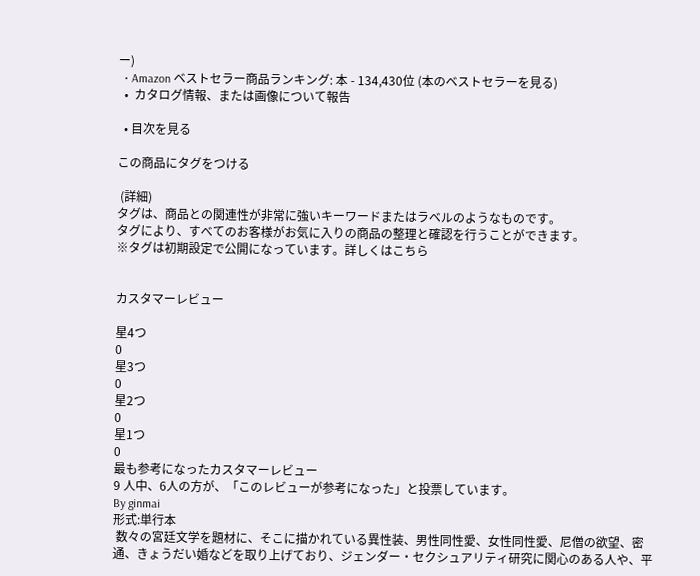ー)
  • Amazon ベストセラー商品ランキング: 本 - 134,430位 (本のベストセラーを見る)
  •  カタログ情報、または画像について報告

  • 目次を見る

この商品にタグをつける

 (詳細)
タグは、商品との関連性が非常に強いキーワードまたはラベルのようなものです。
タグにより、すべてのお客様がお気に入りの商品の整理と確認を行うことができます。
※タグは初期設定で公開になっています。詳しくはこちら


カスタマーレビュー

星4つ
0
星3つ
0
星2つ
0
星1つ
0
最も参考になったカスタマーレビュー
9 人中、6人の方が、「このレビューが参考になった」と投票しています。
By ginmai
形式:単行本
 数々の宮廷文学を題材に、そこに描かれている異性装、男性同性愛、女性同性愛、尼僧の欲望、密通、きょうだい婚などを取り上げており、ジェンダー・セクシュアリティ研究に関心のある人や、平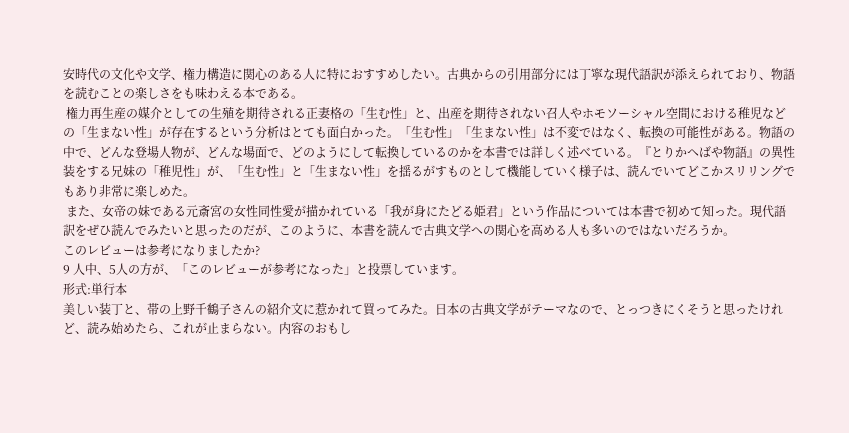安時代の文化や文学、権力構造に関心のある人に特におすすめしたい。古典からの引用部分には丁寧な現代語訳が添えられており、物語を読むことの楽しさをも味わえる本である。
 権力再生産の媒介としての生殖を期待される正妻格の「生む性」と、出産を期待されない召人やホモソーシャル空間における稚児などの「生まない性」が存在するという分析はとても面白かった。「生む性」「生まない性」は不変ではなく、転換の可能性がある。物語の中で、どんな登場人物が、どんな場面で、どのようにして転換しているのかを本書では詳しく述べている。『とりかへばや物語』の異性装をする兄妹の「稚児性」が、「生む性」と「生まない性」を揺るがすものとして機能していく様子は、読んでいてどこかスリリングでもあり非常に楽しめた。
 また、女帝の妹である元斎宮の女性同性愛が描かれている「我が身にたどる姫君」という作品については本書で初めて知った。現代語訳をぜひ読んでみたいと思ったのだが、このように、本書を読んで古典文学への関心を高める人も多いのではないだろうか。
このレビューは参考になりましたか?
9 人中、5人の方が、「このレビューが参考になった」と投票しています。
形式:単行本
美しい装丁と、帯の上野千鶴子さんの紹介文に惹かれて買ってみた。日本の古典文学がテーマなので、とっつきにくそうと思ったけれど、読み始めたら、これが止まらない。内容のおもし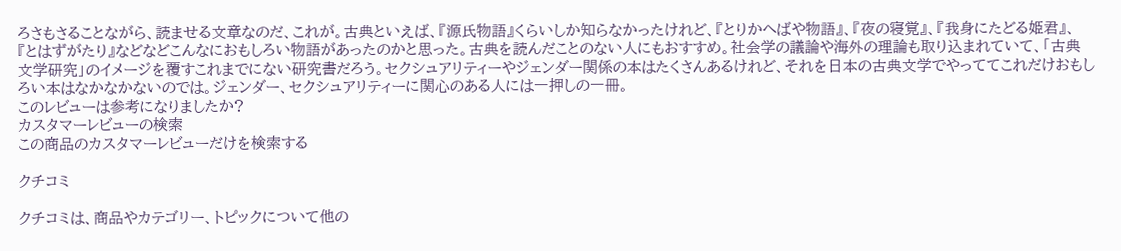ろさもさることながら、読ませる文章なのだ、これが。古典といえば、『源氏物語』くらいしか知らなかったけれど、『とりかへばや物語』、『夜の寝覚』、『我身にたどる姫君』、『とはずがたり』などなどこんなにおもしろい物語があったのかと思った。古典を読んだことのない人にもおすすめ。社会学の議論や海外の理論も取り込まれていて、「古典文学研究」のイメージを覆すこれまでにない研究書だろう。セクシュアリティーやジェンダー関係の本はたくさんあるけれど、それを日本の古典文学でやっててこれだけおもしろい本はなかなかないのでは。ジェンダー、セクシュアリティーに関心のある人には一押しの一冊。
このレビューは参考になりましたか?
カスタマーレビューの検索
この商品のカスタマーレビューだけを検索する

クチコミ

クチコミは、商品やカテゴリー、トピックについて他の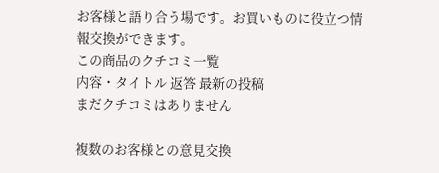お客様と語り合う場です。お買いものに役立つ情報交換ができます。
この商品のクチコミ一覧
内容・タイトル 返答 最新の投稿
まだクチコミはありません

複数のお客様との意見交換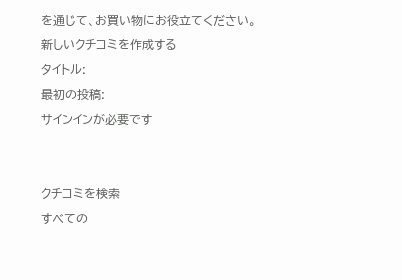を通じて、お買い物にお役立てください。
新しいクチコミを作成する
タイトル:
最初の投稿:
サインインが必要です


クチコミを検索
すべての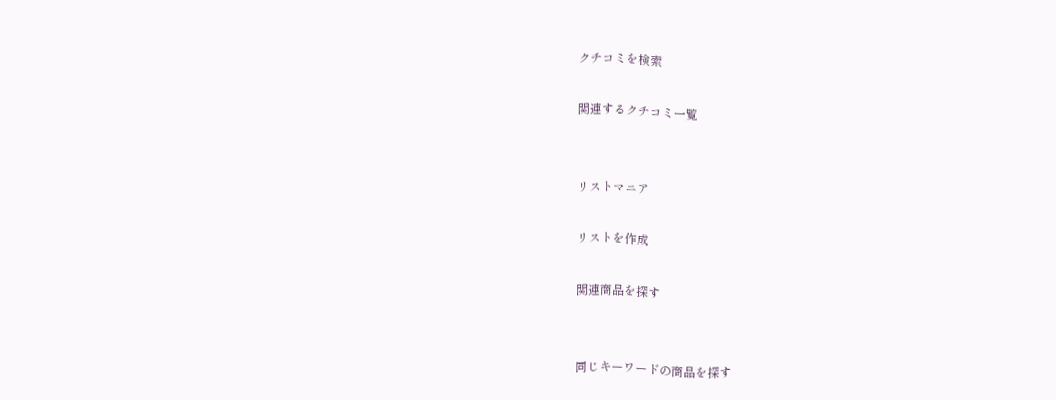クチコミを検索

関連するクチコミ一覧


リストマニア

リストを作成

関連商品を探す


同じキーワードの商品を探す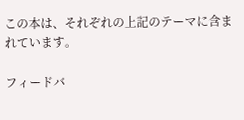この本は、それぞれの上記のテーマに含まれています。

フィードバ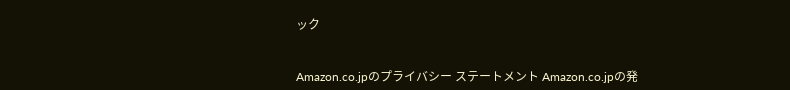ック


Amazon.co.jpのプライバシー ステートメント Amazon.co.jpの発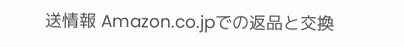送情報 Amazon.co.jpでの返品と交換